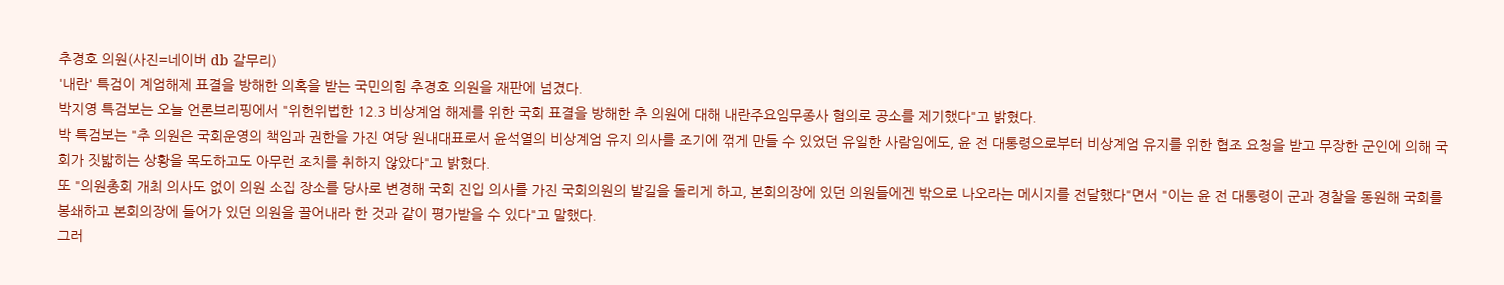추경호 의원(사진=네이버 db 갈무리)
'내란' 특검이 계엄해제 표결을 방해한 의혹을 받는 국민의힘 추경호 의원을 재판에 넘겼다.
박지영 특검보는 오늘 언론브리핑에서 "위헌위법한 12.3 비상계엄 해제를 위한 국회 표결을 방해한 추 의원에 대해 내란주요임무종사 혐의로 공소를 제기했다"고 밝혔다.
박 특검보는 "추 의원은 국회운영의 책임과 권한을 가진 여당 원내대표로서 윤석열의 비상계엄 유지 의사를 조기에 꺾게 만들 수 있었던 유일한 사람임에도, 윤 전 대통령으로부터 비상계엄 유지를 위한 협조 요청을 받고 무장한 군인에 의해 국회가 짓밟히는 상황을 목도하고도 아무런 조치를 취하지 않았다"고 밝혔다.
또 "의원총회 개최 의사도 없이 의원 소집 장소를 당사로 변경해 국회 진입 의사를 가진 국회의원의 발길을 돌리게 하고, 본회의장에 있던 의원들에겐 밖으로 나오라는 메시지를 전달했다"면서 "이는 윤 전 대통령이 군과 경찰을 동원해 국회를 봉쇄하고 본회의장에 들어가 있던 의원을 끌어내라 한 것과 같이 평가받을 수 있다"고 말했다.
그러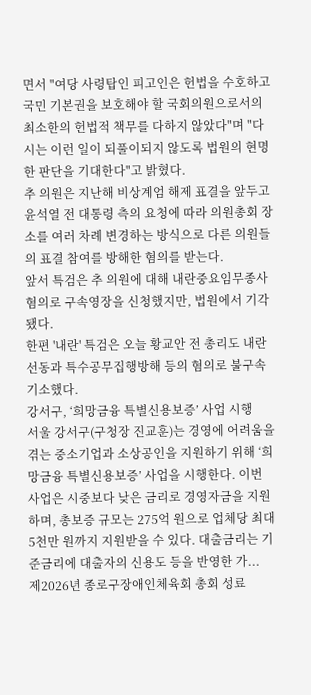면서 "여당 사령탑인 피고인은 헌법을 수호하고 국민 기본권을 보호해야 할 국회의원으로서의 최소한의 헌법적 책무를 다하지 않았다"며 "다시는 이런 일이 되풀이되지 않도록 법원의 현명한 판단을 기대한다"고 밝혔다.
추 의원은 지난해 비상계엄 해제 표결을 앞두고 윤석열 전 대통령 측의 요청에 따라 의원총회 장소를 여러 차례 변경하는 방식으로 다른 의원들의 표결 참여를 방해한 혐의를 받는다.
앞서 특검은 추 의원에 대해 내란중요임무종사 혐의로 구속영장을 신청했지만, 법원에서 기각됐다.
한편 '내란' 특검은 오늘 황교안 전 총리도 내란 선동과 특수공무집행방해 등의 혐의로 불구속 기소했다.
강서구, ‘희망금융 특별신용보증’ 사업 시행
서울 강서구(구청장 진교훈)는 경영에 어려움을 겪는 중소기업과 소상공인을 지원하기 위해 ‘희망금융 특별신용보증’ 사업을 시행한다. 이번 사업은 시중보다 낮은 금리로 경영자금을 지원하며, 총보증 규모는 275억 원으로 업체당 최대 5천만 원까지 지원받을 수 있다. 대출금리는 기준금리에 대출자의 신용도 등을 반영한 가...
제2026년 종로구장애인체육회 총회 성료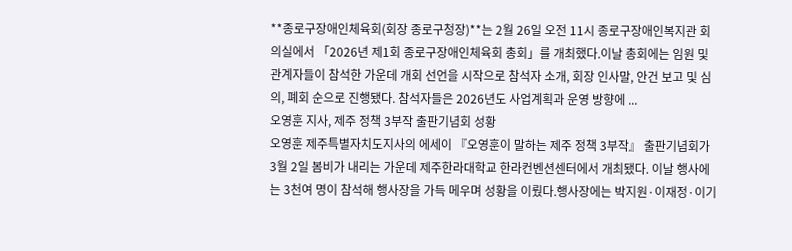**종로구장애인체육회(회장 종로구청장)**는 2월 26일 오전 11시 종로구장애인복지관 회의실에서 「2026년 제1회 종로구장애인체육회 총회」를 개최했다.이날 총회에는 임원 및 관계자들이 참석한 가운데 개회 선언을 시작으로 참석자 소개, 회장 인사말, 안건 보고 및 심의, 폐회 순으로 진행됐다. 참석자들은 2026년도 사업계획과 운영 방향에 ...
오영훈 지사, 제주 정책 3부작 출판기념회 성황
오영훈 제주특별자치도지사의 에세이 『오영훈이 말하는 제주 정책 3부작』 출판기념회가 3월 2일 봄비가 내리는 가운데 제주한라대학교 한라컨벤션센터에서 개최됐다. 이날 행사에는 3천여 명이 참석해 행사장을 가득 메우며 성황을 이뤘다.행사장에는 박지원·이재정·이기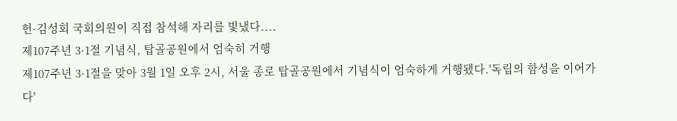헌·김성회 국회의원이 직접 참석해 자리를 빛냈다....
제107주년 3·1절 기념식, 탑골공원에서 엄숙히 거행
제107주년 3·1절을 맞아 3월 1일 오후 2시, 서울 종로 탑골공원에서 기념식이 엄숙하게 거행됐다.'독립의 함성을 이어가다'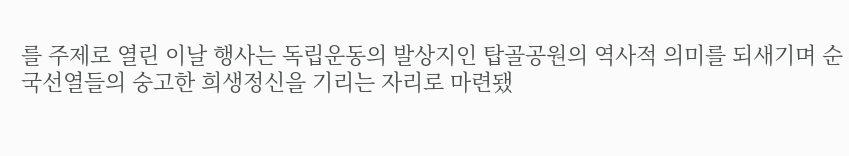를 주제로 열린 이날 행사는 독립운동의 발상지인 탑골공원의 역사적 의미를 되새기며 순국선열들의 숭고한 희생정신을 기리는 자리로 마련됐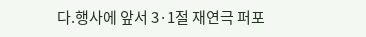다.행사에 앞서 3·1절 재연극 퍼포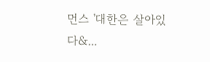먼스 '대한은 살아있다&...